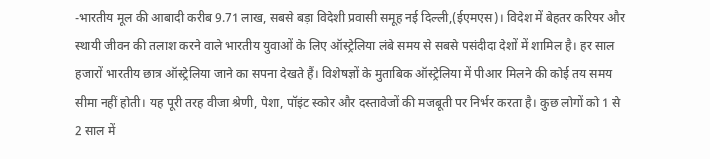-भारतीय मूल की आबादी करीब 9.71 लाख, सबसे बड़ा विदेशी प्रवासी समूह नई दिल्ली,(ईएमएस)। विदेश में बेहतर करियर और स्थायी जीवन की तलाश करने वाले भारतीय युवाओं के लिए ऑस्ट्रेलिया लंबे समय से सबसे पसंदीदा देशों में शामिल है। हर साल हजारों भारतीय छात्र ऑस्ट्रेलिया जाने का सपना देखते हैं। विशेषज्ञों के मुताबिक ऑस्ट्रेलिया में पीआर मिलने की कोई तय समय सीमा नहीं होती। यह पूरी तरह वीजा श्रेणी, पेशा, पॉइंट स्कोर और दस्तावेजों की मजबूती पर निर्भर करता है। कुछ लोगों को 1 से 2 साल में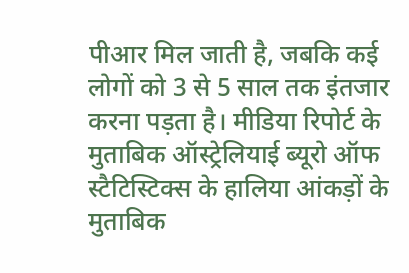पीआर मिल जाती है, जबकि कई लोगों को 3 से 5 साल तक इंतजार करना पड़ता है। मीडिया रिपोर्ट के मुताबिक ऑस्ट्रेलियाई ब्यूरो ऑफ स्टैटिस्टिक्स के हालिया आंकड़ों के मुताबिक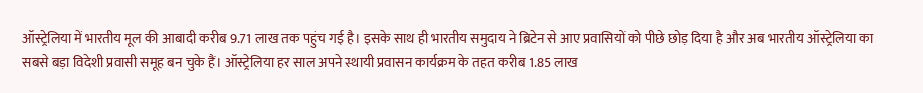ऑस्ट्रेलिया में भारतीय मूल की आबादी करीब 9.71 लाख तक पहुंच गई है। इसके साथ ही भारतीय समुदाय ने ब्रिटेन से आए प्रवासियों को पीछे छोड़ दिया है और अब भारतीय ऑस्ट्रेलिया का सबसे बड़ा विदेशी प्रवासी समूह बन चुके हैं। ऑस्ट्रेलिया हर साल अपने स्थायी प्रवासन कार्यक्रम के तहत करीब 1.85 लाख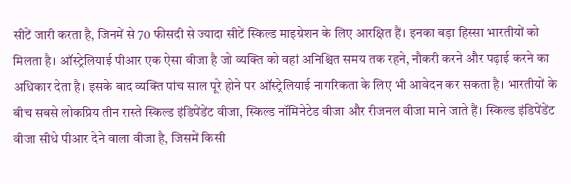सीटें जारी करता है, जिनमें से 70 फीसदी से ज्यादा सीटें स्किल्ड माइग्रेशन के लिए आरक्षित हैं। इनका बड़ा हिस्सा भारतीयों को मिलता है। ऑस्ट्रेलियाई पीआर एक ऐसा वीजा है जो व्यक्ति को वहां अनिश्चित समय तक रहने, नौकरी करने और पढ़ाई करने का अधिकार देता है। इसके बाद व्यक्ति पांच साल पूरे होने पर ऑस्ट्रेलियाई नागरिकता के लिए भी आवेदन कर सकता है। भारतीयों के बीच सबसे लोकप्रिय तीन रास्ते स्किल्ड इंडिपेंडेंट वीजा, स्किल्ड नॉमिनेटेड वीजा और रीजनल वीजा माने जाते हैं। स्किल्ड इंडिपेंडेंट वीजा सीधे पीआर देने वाला वीजा है, जिसमें किसी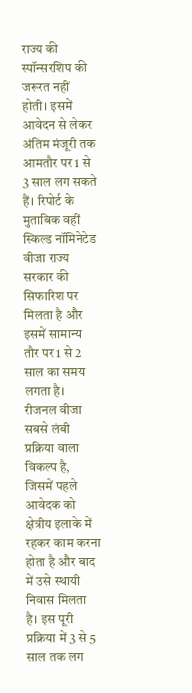राज्य की स्पॉन्सरशिप की जरूरत नहीं होती। इसमें आवेदन से लेकर अंतिम मंजूरी तक आमतौर पर 1 से 3 साल लग सकते हैं। रिपोर्ट के मुताबिक वहीं स्किल्ड नॉमिनेटेड वीजा राज्य सरकार की सिफारिश पर मिलता है और इसमें सामान्य तौर पर 1 से 2 साल का समय लगता है। रीजनल वीजा सबसे लंबी प्रक्रिया वाला विकल्प है, जिसमें पहले आवेदक को क्षेत्रीय इलाके में रहकर काम करना होता है और बाद में उसे स्थायी निवास मिलता है। इस पूरी प्रक्रिया में 3 से 5 साल तक लग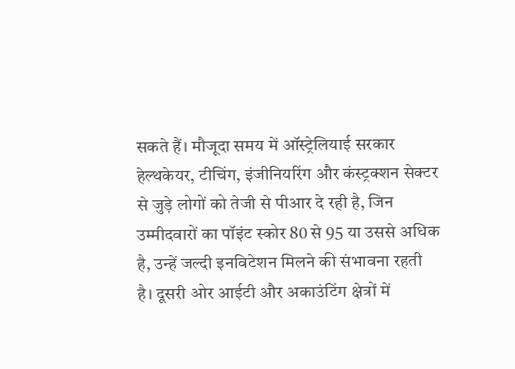सकते हैं। मौजूदा समय में ऑस्ट्रेलियाई सरकार हेल्थकेयर, टीचिंग, इंजीनियरिंग और कंस्ट्रक्शन सेक्टर से जुड़े लोगों को तेजी से पीआर दे रही है, जिन उम्मीदवारों का पॉइंट स्कोर 80 से 95 या उससे अधिक है, उन्हें जल्दी इनविटेशन मिलने की संभावना रहती है। दूसरी ओर आईटी और अकाउंटिंग क्षेत्रों में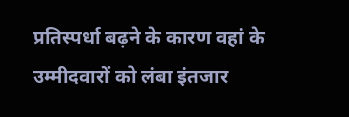प्रतिस्पर्धा बढ़ने के कारण वहां के उम्मीदवारों को लंबा इंतजार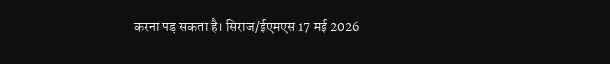करना पड़ सकता है। सिराज/ईएमएस 17 मई 2026